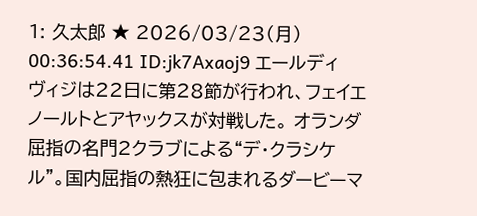1: 久太郎 ★ 2026/03/23(月) 00:36:54.41 ID:jk7Axaoj9 エールディヴィジは22日に第28節が行われ、フェイエノールトとアヤックスが対戦した。 オランダ屈指の名門2クラブによる“デ・クラシケル”。国内屈指の熱狂に包まれるダービーマ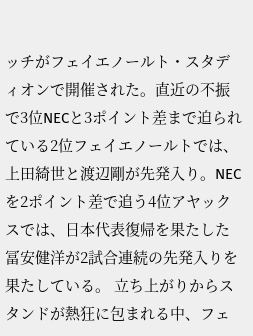ッチがフェイエノールト・スタディオンで開催された。直近の不振で3位NECと3ポイント差まで迫られている2位フェイエノールトでは、上田綺世と渡辺剛が先発入り。NECを2ポイント差で追う4位アヤックスでは、日本代表復帰を果たした冨安健洋が2試合連続の先発入りを果たしている。 立ち上がりからスタンドが熱狂に包まれる中、フェ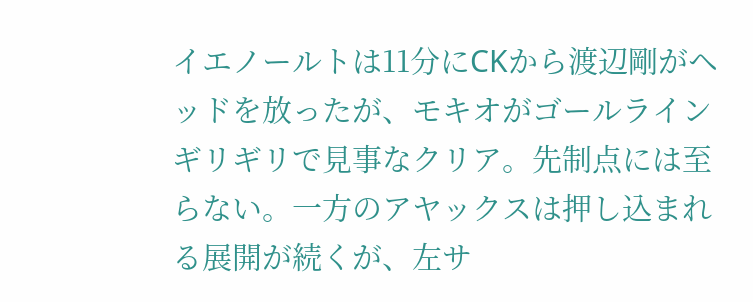イエノールトは11分にCKから渡辺剛がヘッドを放ったが、モキオがゴールラインギリギリで見事なクリア。先制点には至らない。一方のアヤックスは押し込まれる展開が続くが、左サ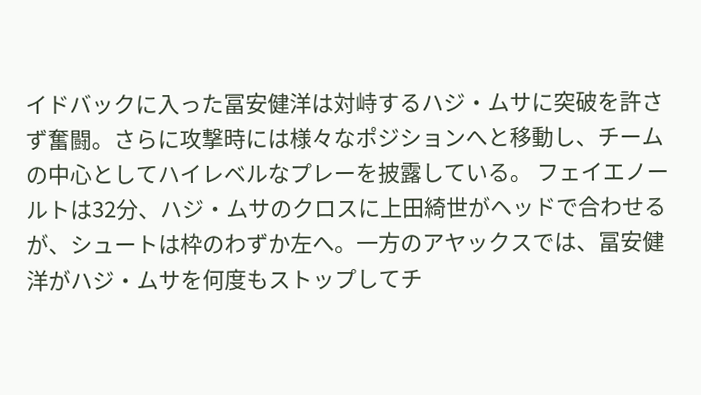イドバックに入った冨安健洋は対峙するハジ・ムサに突破を許さず奮闘。さらに攻撃時には様々なポジションへと移動し、チームの中心としてハイレベルなプレーを披露している。 フェイエノールトは32分、ハジ・ムサのクロスに上田綺世がヘッドで合わせるが、シュートは枠のわずか左へ。一方のアヤックスでは、冨安健洋がハジ・ムサを何度もストップしてチ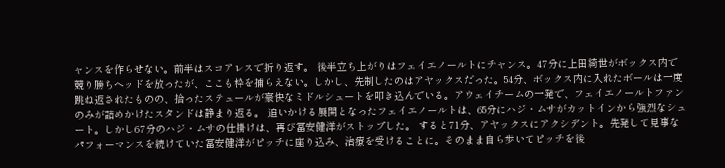ャンスを作らせない。前半はスコアレスで折り返す。 後半立ち上がりはフェイエノールトにチャンス。47分に上田綺世がボックス内で競り勝ちヘッドを放ったが、ここも枠を捕らえない。しかし、先制したのはアヤックスだった。54分、ボックス内に入れたボールは一度跳ね返されたものの、拾ったステュールが豪快なミドルシュートを叩き込んでいる。アウェイチームの一発で、フェイエノールトファンのみが詰めかけたスタンドは静まり返る。 追いかける展開となったフェイエノールトは、65分にハジ・ムサがカットインから強烈なシュート。しかし67分のハジ・ムサの仕掛けは、再び冨安健洋がストップした。 すると71分、アヤックスにアクシデント。先発して見事なパフォーマンスを続けていた冨安健洋がピッチに座り込み、治療を受けることに。そのまま自ら歩いてピッチを後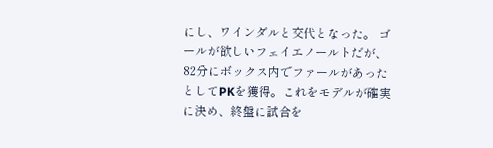にし、ワインダルと交代となった。 ゴールが欲しいフェイエノールトだが、82分にボックス内でファールがあったとしてPKを獲得。これをモデルが確実に決め、終盤に試合を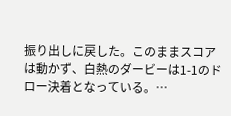振り出しに戻した。このままスコアは動かず、白熱のダービーは1-1のドロー決着となっている。…